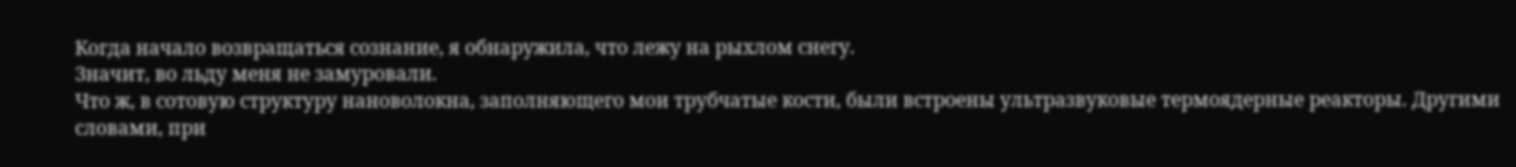Когда начало возвращаться сознание, я обнаружила, что лежу на рыхлом снегу.
Значит, во льду меня не замуровали.
Что ж, в сотовую структуру нановолокна, заполняющего мои трубчатые кости, были встроены ультразвуковые термоядерные реакторы. Другими словами, при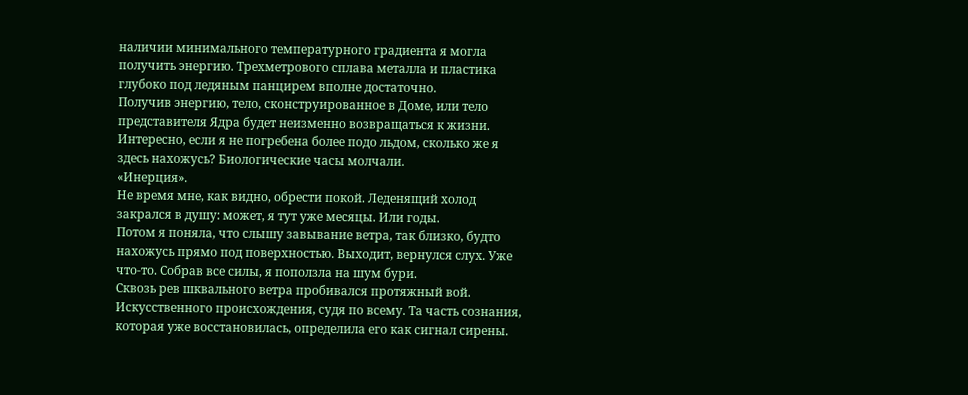наличии минимального температурного градиента я могла получить энергию. Трехметрового сплава металла и пластика глубоко под ледяным панцирем вполне достаточно.
Получив энергию, тело, сконструированное в Доме, или тело представителя Ядра будет неизменно возвращаться к жизни.
Интересно, если я не погребена более подо льдом, сколько же я здесь нахожусь? Биологические часы молчали.
«Инерция».
Не время мне, как видно, обрести покой. Леденящий холод закрался в душу: может, я тут уже месяцы. Или годы.
Потом я поняла, что слышу завывание ветра, так близко, будто нахожусь прямо под поверхностью. Выходит, вернулся слух. Уже что-то. Собрав все силы, я поползла на шум бури.
Сквозь рев шквального ветра пробивался протяжный вой. Искусственного происхождения, судя по всему. Та часть сознания, которая уже восстановилась, определила его как сигнал сирены.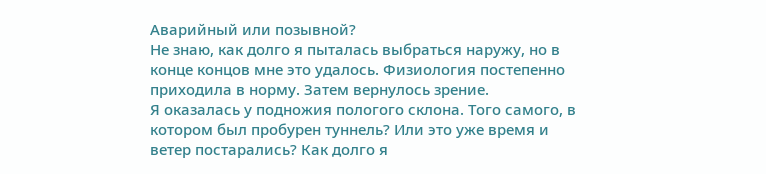Аварийный или позывной?
Не знаю, как долго я пыталась выбраться наружу, но в конце концов мне это удалось. Физиология постепенно приходила в норму. Затем вернулось зрение.
Я оказалась у подножия пологого склона. Того самого, в котором был пробурен туннель? Или это уже время и ветер постарались? Как долго я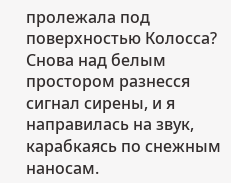пролежала под поверхностью Колосса?
Снова над белым простором разнесся сигнал сирены, и я направилась на звук, карабкаясь по снежным наносам.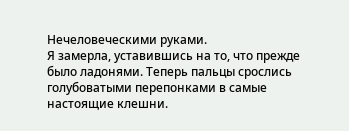Нечеловеческими руками.
Я замерла, уставившись на то, что прежде было ладонями. Теперь пальцы срослись голубоватыми перепонками в самые настоящие клешни.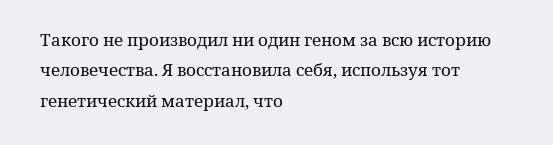Такого не производил ни один геном за всю историю человечества. Я восстановила себя, используя тот генетический материал, что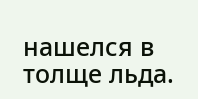нашелся в толще льда.